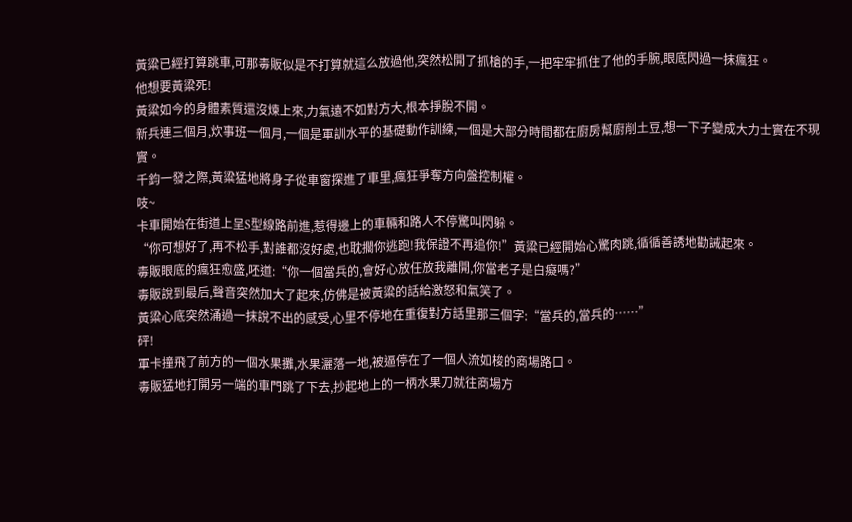黃粱已經打算跳車,可那毒販似是不打算就這么放過他,突然松開了抓槍的手,一把牢牢抓住了他的手腕,眼底閃過一抹瘋狂。
他想要黃粱死!
黃粱如今的身體素質還沒煉上來,力氣遠不如對方大,根本掙脫不開。
新兵連三個月,炊事班一個月,一個是軍訓水平的基礎動作訓練,一個是大部分時間都在廚房幫廚削土豆,想一下子變成大力士實在不現實。
千鈞一發之際,黃粱猛地將身子從車窗探進了車里,瘋狂爭奪方向盤控制權。
吱~
卡車開始在街道上呈S型線路前進,惹得邊上的車輛和路人不停驚叫閃躲。
“你可想好了,再不松手,對誰都沒好處,也耽擱你逃跑!我保證不再追你!”黃粱已經開始心驚肉跳,循循善誘地勸誡起來。
毒販眼底的瘋狂愈盛,呸道:“你一個當兵的,會好心放任放我離開,你當老子是白癡嗎?”
毒販說到最后,聲音突然加大了起來,仿佛是被黃粱的話給激怒和氣笑了。
黃粱心底突然涌過一抹說不出的感受,心里不停地在重復對方話里那三個字:“當兵的,當兵的……”
砰!
軍卡撞飛了前方的一個水果攤,水果灑落一地,被逼停在了一個人流如梭的商場路口。
毒販猛地打開另一端的車門跳了下去,抄起地上的一柄水果刀就往商場方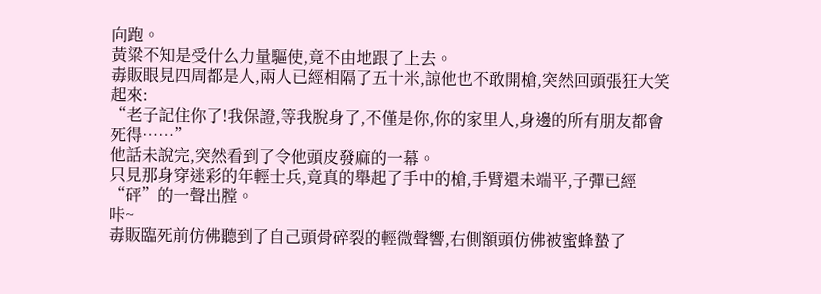向跑。
黃粱不知是受什么力量驅使,竟不由地跟了上去。
毒販眼見四周都是人,兩人已經相隔了五十米,諒他也不敢開槍,突然回頭張狂大笑起來:
“老子記住你了!我保證,等我脫身了,不僅是你,你的家里人,身邊的所有朋友都會死得……”
他話未說完,突然看到了令他頭皮發麻的一幕。
只見那身穿迷彩的年輕士兵,竟真的舉起了手中的槍,手臂還未端平,子彈已經“砰”的一聲出膛。
咔~
毒販臨死前仿佛聽到了自己頭骨碎裂的輕微聲響,右側額頭仿佛被蜜蜂蟄了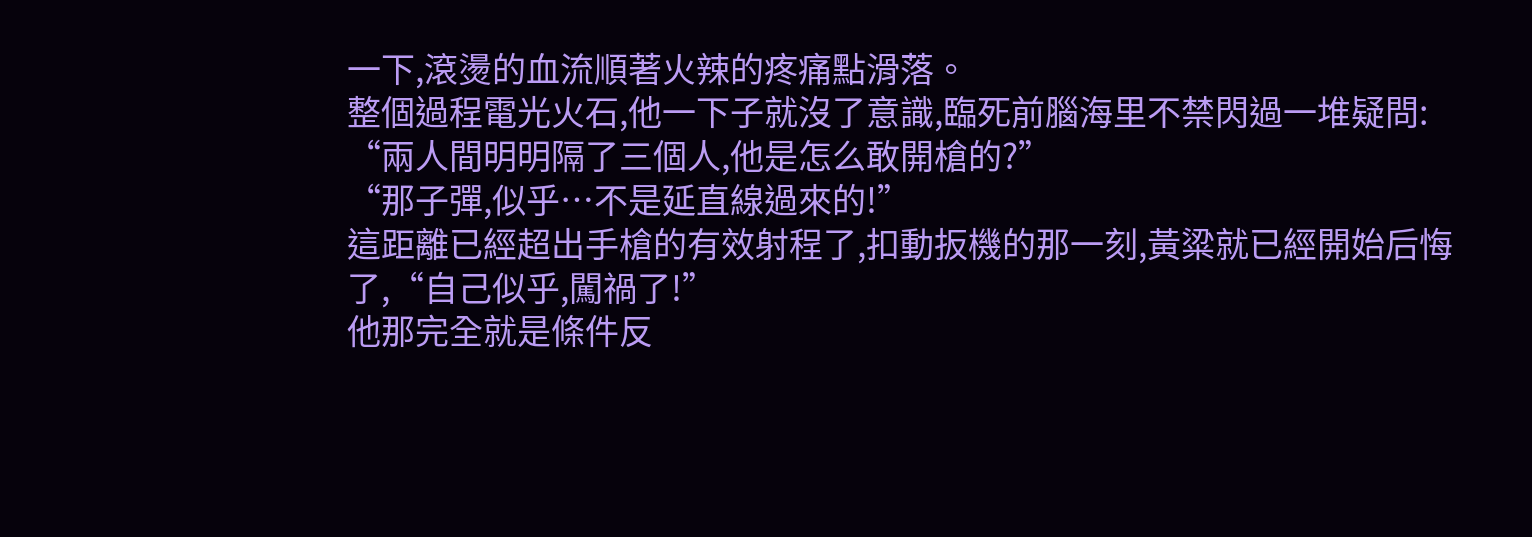一下,滾燙的血流順著火辣的疼痛點滑落。
整個過程電光火石,他一下子就沒了意識,臨死前腦海里不禁閃過一堆疑問:
“兩人間明明隔了三個人,他是怎么敢開槍的?”
“那子彈,似乎…不是延直線過來的!”
這距離已經超出手槍的有效射程了,扣動扳機的那一刻,黃粱就已經開始后悔了,“自己似乎,闖禍了!”
他那完全就是條件反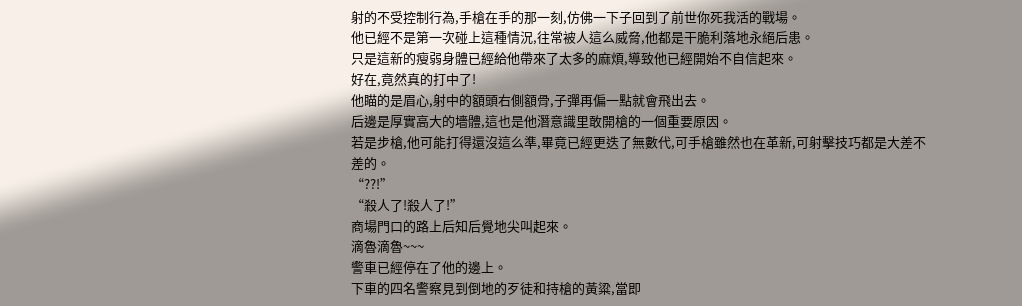射的不受控制行為,手槍在手的那一刻,仿佛一下子回到了前世你死我活的戰場。
他已經不是第一次碰上這種情況,往常被人這么威脅,他都是干脆利落地永絕后患。
只是這新的瘦弱身體已經給他帶來了太多的麻煩,導致他已經開始不自信起來。
好在,竟然真的打中了!
他瞄的是眉心,射中的額頭右側額骨,子彈再偏一點就會飛出去。
后邊是厚實高大的墻體,這也是他潛意識里敢開槍的一個重要原因。
若是步槍,他可能打得還沒這么準,畢竟已經更迭了無數代,可手槍雖然也在革新,可射擊技巧都是大差不差的。
“??!”
“殺人了!殺人了!”
商場門口的路上后知后覺地尖叫起來。
滴魯滴魯~~~
警車已經停在了他的邊上。
下車的四名警察見到倒地的歹徒和持槍的黃粱,當即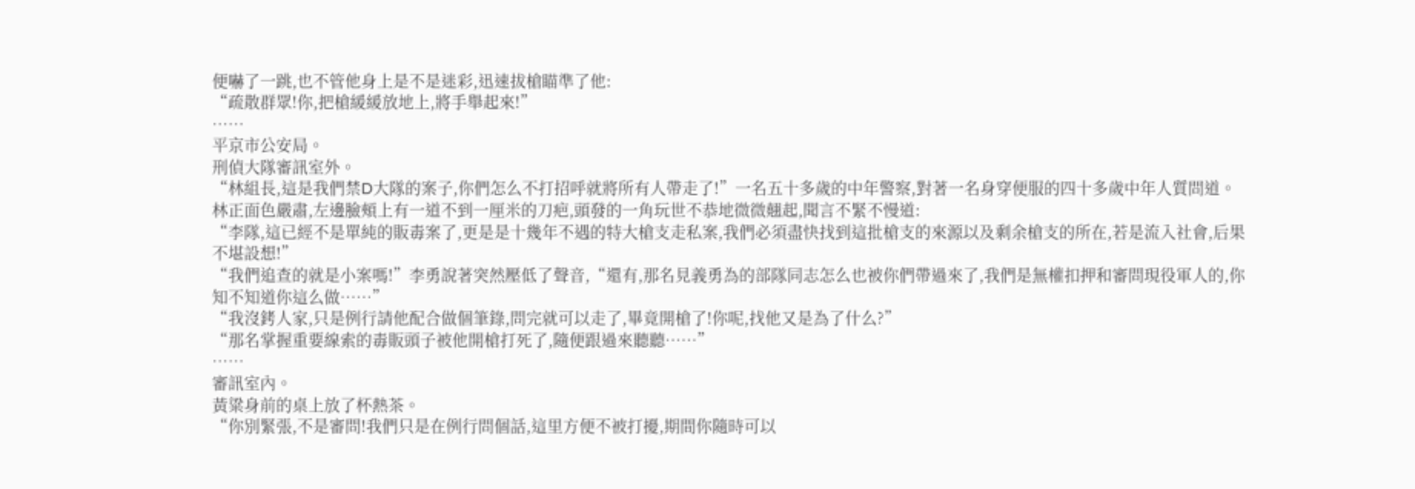便嚇了一跳,也不管他身上是不是迷彩,迅速拔槍瞄準了他:
“疏散群眾!你,把槍緩緩放地上,將手舉起來!”
……
平京市公安局。
刑偵大隊審訊室外。
“林組長,這是我們禁D大隊的案子,你們怎么不打招呼就將所有人帶走了!”一名五十多歲的中年警察,對著一名身穿便服的四十多歲中年人質問道。
林正面色嚴肅,左邊臉頰上有一道不到一厘米的刀疤,頭發的一角玩世不恭地微微翹起,聞言不緊不慢道:
“李隊,這已經不是單純的販毒案了,更是是十幾年不遇的特大槍支走私案,我們必須盡快找到這批槍支的來源以及剩余槍支的所在,若是流入社會,后果不堪設想!”
“我們追查的就是小案嗎!”李勇說著突然壓低了聲音,“還有,那名見義勇為的部隊同志怎么也被你們帶過來了,我們是無權扣押和審問現役軍人的,你知不知道你這么做……”
“我沒銬人家,只是例行請他配合做個筆錄,問完就可以走了,畢竟開槍了!你呢,找他又是為了什么?”
“那名掌握重要線索的毒販頭子被他開槍打死了,隨便跟過來聽聽……”
……
審訊室內。
黃粱身前的桌上放了杯熱茶。
“你別緊張,不是審問!我們只是在例行問個話,這里方便不被打擾,期間你隨時可以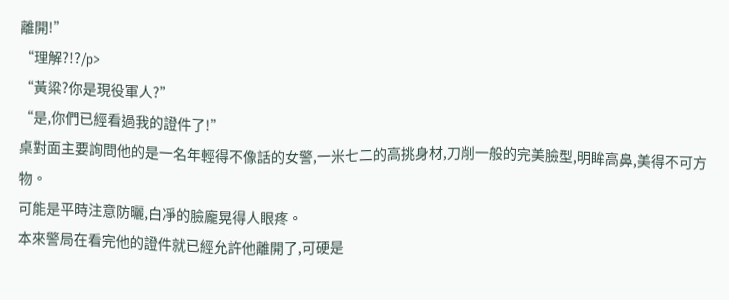離開!”
“理解?!?/p>
“黃粱?你是現役軍人?”
“是,你們已經看過我的證件了!”
桌對面主要詢問他的是一名年輕得不像話的女警,一米七二的高挑身材,刀削一般的完美臉型,明眸高鼻,美得不可方物。
可能是平時注意防曬,白凈的臉龐晃得人眼疼。
本來警局在看完他的證件就已經允許他離開了,可硬是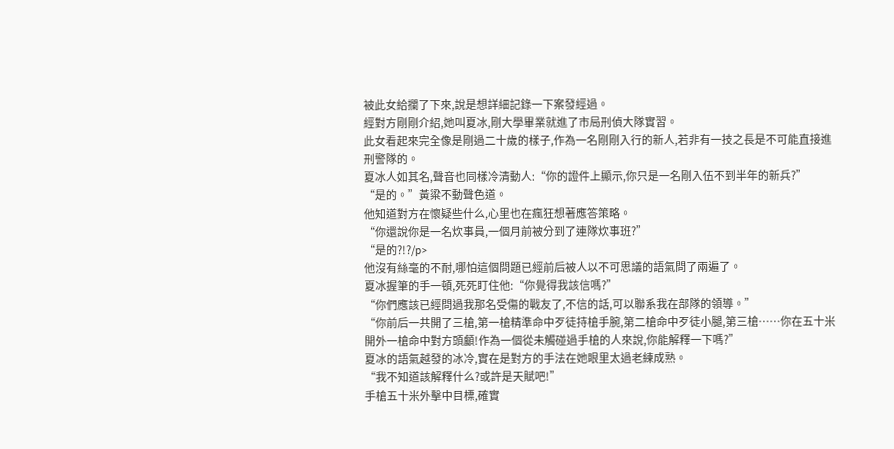被此女給攔了下來,說是想詳細記錄一下案發經過。
經對方剛剛介紹,她叫夏冰,剛大學畢業就進了市局刑偵大隊實習。
此女看起來完全像是剛過二十歲的樣子,作為一名剛剛入行的新人,若非有一技之長是不可能直接進刑警隊的。
夏冰人如其名,聲音也同樣冷清動人:“你的證件上顯示,你只是一名剛入伍不到半年的新兵?”
“是的。”黃粱不動聲色道。
他知道對方在懷疑些什么,心里也在瘋狂想著應答策略。
“你還說你是一名炊事員,一個月前被分到了連隊炊事班?”
“是的?!?/p>
他沒有絲毫的不耐,哪怕這個問題已經前后被人以不可思議的語氣問了兩遍了。
夏冰握筆的手一頓,死死盯住他:“你覺得我該信嗎?”
“你們應該已經問過我那名受傷的戰友了,不信的話,可以聯系我在部隊的領導。”
“你前后一共開了三槍,第一槍精準命中歹徒持槍手腕,第二槍命中歹徒小腿,第三槍……你在五十米開外一槍命中對方頭顱!作為一個從未觸碰過手槍的人來說,你能解釋一下嗎?”
夏冰的語氣越發的冰冷,實在是對方的手法在她眼里太過老練成熟。
“我不知道該解釋什么?或許是天賦吧!”
手槍五十米外擊中目標,確實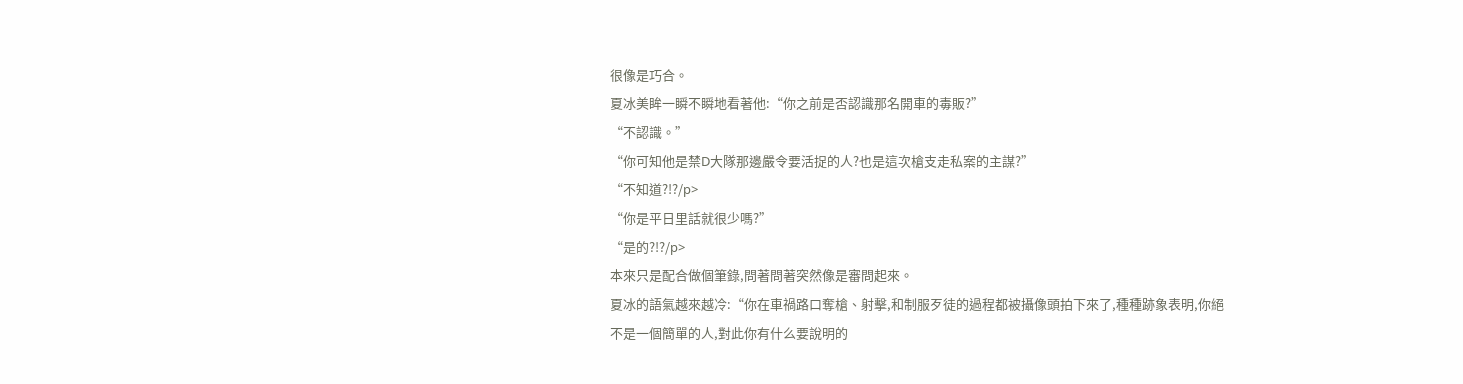很像是巧合。
夏冰美眸一瞬不瞬地看著他:“你之前是否認識那名開車的毒販?”
“不認識。”
“你可知他是禁D大隊那邊嚴令要活捉的人?也是這次槍支走私案的主謀?”
“不知道?!?/p>
“你是平日里話就很少嗎?”
“是的?!?/p>
本來只是配合做個筆錄,問著問著突然像是審問起來。
夏冰的語氣越來越冷:“你在車禍路口奪槍、射擊,和制服歹徒的過程都被攝像頭拍下來了,種種跡象表明,你絕不是一個簡單的人,對此你有什么要說明的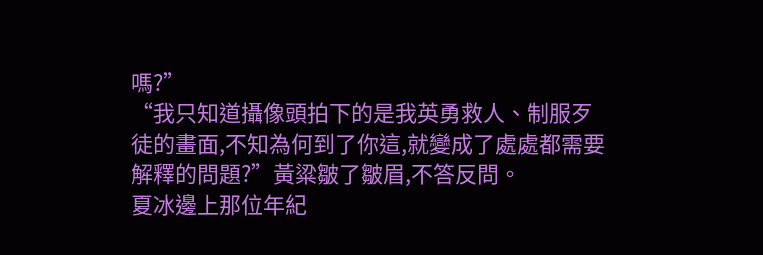嗎?”
“我只知道攝像頭拍下的是我英勇救人、制服歹徒的畫面,不知為何到了你這,就變成了處處都需要解釋的問題?”黃粱皺了皺眉,不答反問。
夏冰邊上那位年紀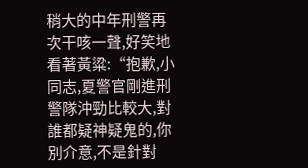稍大的中年刑警再次干咳一聲,好笑地看著黃粱:“抱歉,小同志,夏警官剛進刑警隊沖勁比較大,對誰都疑神疑鬼的,你別介意,不是針對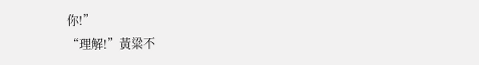你!”
“理解!”黃粱不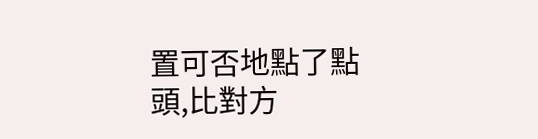置可否地點了點頭,比對方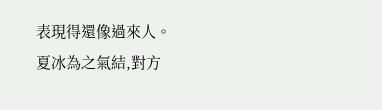表現得還像過來人。
夏冰為之氣結,對方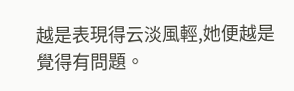越是表現得云淡風輕,她便越是覺得有問題。